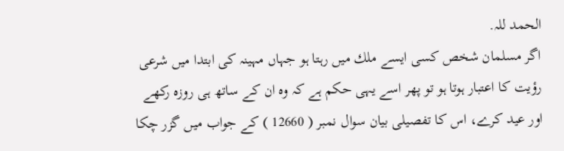الحمد للہ.
اگر مسلمان شخص كسى ايسے ملك ميں رہتا ہو جہاں مہينہ كى ابتدا ميں شرعى رؤيت كا اعتبار ہوتا ہو تو پھر اسے يہى حكم ہے كہ وہ ان كے ساتھ ہى روزہ ركھے اور عيد كرے، اس كا تفصيلى بيان سوال نمبر ( 12660 ) كے جواب ميں گزر چكا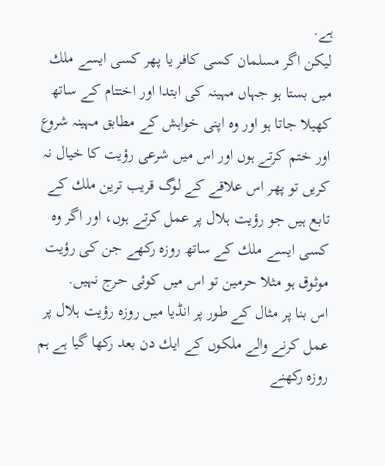ہے.
ليكن اگر مسلمان كسى كافر يا پھر كسى ايسے ملك ميں بستا ہو جہاں مہينہ كى ابتدا اور اختتام كے ساتھ كھيلا جاتا ہو اور وہ اپنى خواہش كے مطابق مہينہ شروع اور ختم كرتے ہوں اور اس ميں شرعى رؤيت كا خيال نہ كريں تو پھر اس علاقے كے لوگ قريب ترين ملك كے تابع ہيں جو رؤيت ہلال پر عمل كرتے ہوں، اور اگر وہ كسى ايسے ملك كے ساتھ روزہ ركھے جن كى رؤيت موثوق ہو مثلا حرمين تو اس ميں كوئى حرج نہيں.
اس بنا پر مثال كے طور پر انڈيا ميں روزہ رؤيت ہلال پر عمل كرنے والے ملكوں كے ايك دن بعد ركھا گيا ہے ہم روزہ ركھنے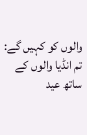والوں كو كہيں گے: تم انڈيا والوں كے ساتھ عيد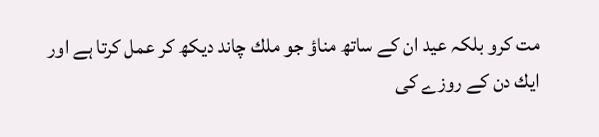مت كرو بلكہ عيد ان كے ساتھ مناؤ جو ملك چاند ديكھ كر عمل كرتا ہے اور ايك دن كے روزے كى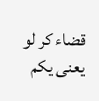قضاء كر لو يعنى يكم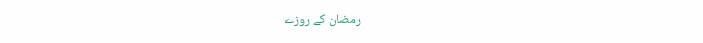رمضان كے روزے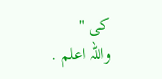كى "
واللہ اعلم .